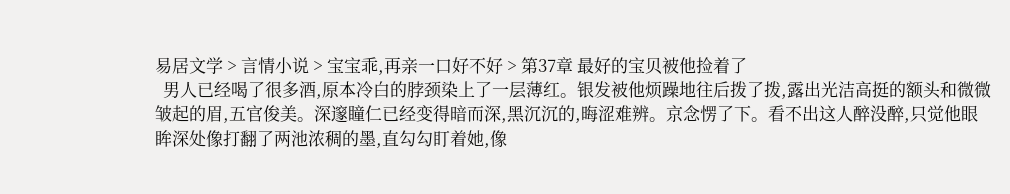易居文学 > 言情小说 > 宝宝乖,再亲一口好不好 > 第37章 最好的宝贝被他捡着了
  男人已经喝了很多酒,原本冷白的脖颈染上了一层薄红。银发被他烦躁地往后拨了拨,露出光洁高挺的额头和微微皱起的眉,五官俊美。深邃瞳仁已经变得暗而深,黑沉沉的,晦涩难辨。京念愣了下。看不出这人醉没醉,只觉他眼眸深处像打翻了两池浓稠的墨,直勾勾盯着她,像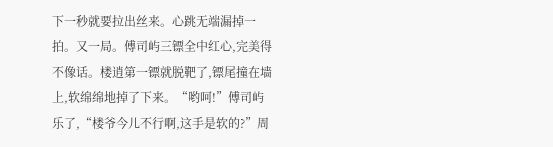下一秒就要拉出丝来。心跳无端漏掉一拍。又一局。傅司屿三镖全中红心,完美得不像话。楼逍第一镖就脱靶了,镖尾撞在墙上,软绵绵地掉了下来。“哟呵!”傅司屿乐了,“楼爷今儿不行啊,这手是软的?”周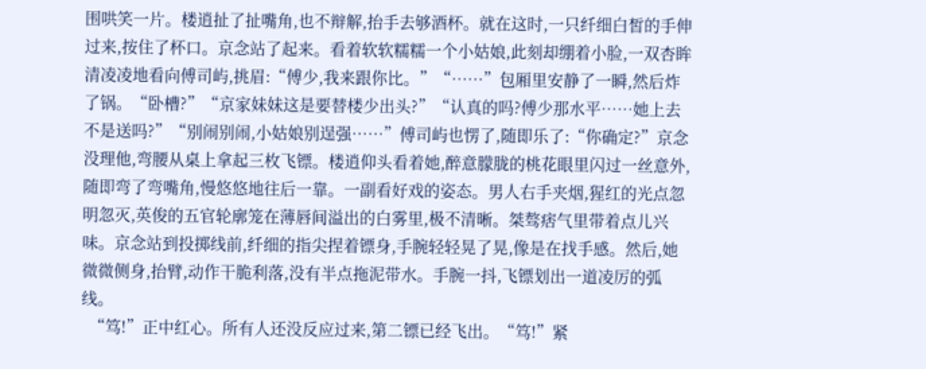围哄笑一片。楼逍扯了扯嘴角,也不辩解,抬手去够酒杯。就在这时,一只纤细白皙的手伸过来,按住了杯口。京念站了起来。看着软软糯糯一个小姑娘,此刻却绷着小脸,一双杏眸清凌凌地看向傅司屿,挑眉:“傅少,我来跟你比。”“……”包厢里安静了一瞬,然后炸了锅。“卧槽?”“京家妹妹这是要替楼少出头?”“认真的吗?傅少那水平……她上去不是送吗?”“别闹别闹,小姑娘别逞强……”傅司屿也愣了,随即乐了:“你确定?”京念没理他,弯腰从桌上拿起三枚飞镖。楼逍仰头看着她,醉意朦胧的桃花眼里闪过一丝意外,随即弯了弯嘴角,慢悠悠地往后一靠。一副看好戏的姿态。男人右手夹烟,猩红的光点忽明忽灭,英俊的五官轮廓笼在薄唇间溢出的白雾里,极不清晰。桀骜痞气里带着点儿兴味。京念站到投掷线前,纤细的指尖捏着镖身,手腕轻轻晃了晃,像是在找手感。然后,她微微侧身,抬臂,动作干脆利落,没有半点拖泥带水。手腕一抖,飞镖划出一道凌厉的弧线。
  “笃!”正中红心。所有人还没反应过来,第二镖已经飞出。“笃!”紧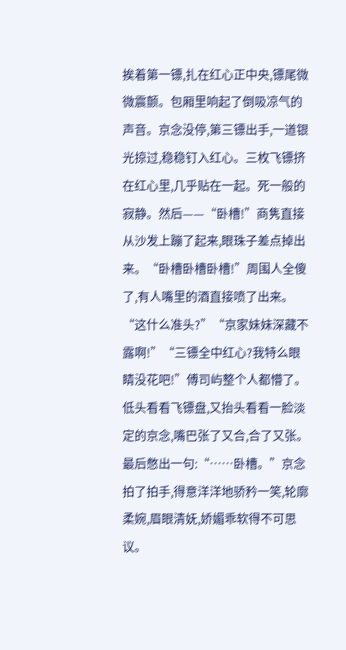挨着第一镖,扎在红心正中央,镖尾微微震颤。包厢里响起了倒吸凉气的声音。京念没停,第三镖出手,一道银光掠过,稳稳钉入红心。三枚飞镖挤在红心里,几乎贴在一起。死一般的寂静。然后——“卧槽!”商隽直接从沙发上蹦了起来,眼珠子差点掉出来。“卧槽卧槽卧槽!”周围人全傻了,有人嘴里的酒直接喷了出来。“这什么准头?”“京家妹妹深藏不露啊!”“三镖全中红心?我特么眼睛没花吧!”傅司屿整个人都懵了。低头看看飞镖盘,又抬头看看一脸淡定的京念,嘴巴张了又合,合了又张。最后憋出一句:“……卧槽。”京念拍了拍手,得意洋洋地骄矜一笑,轮廓柔婉,眉眼清妩,娇媚乖软得不可思议。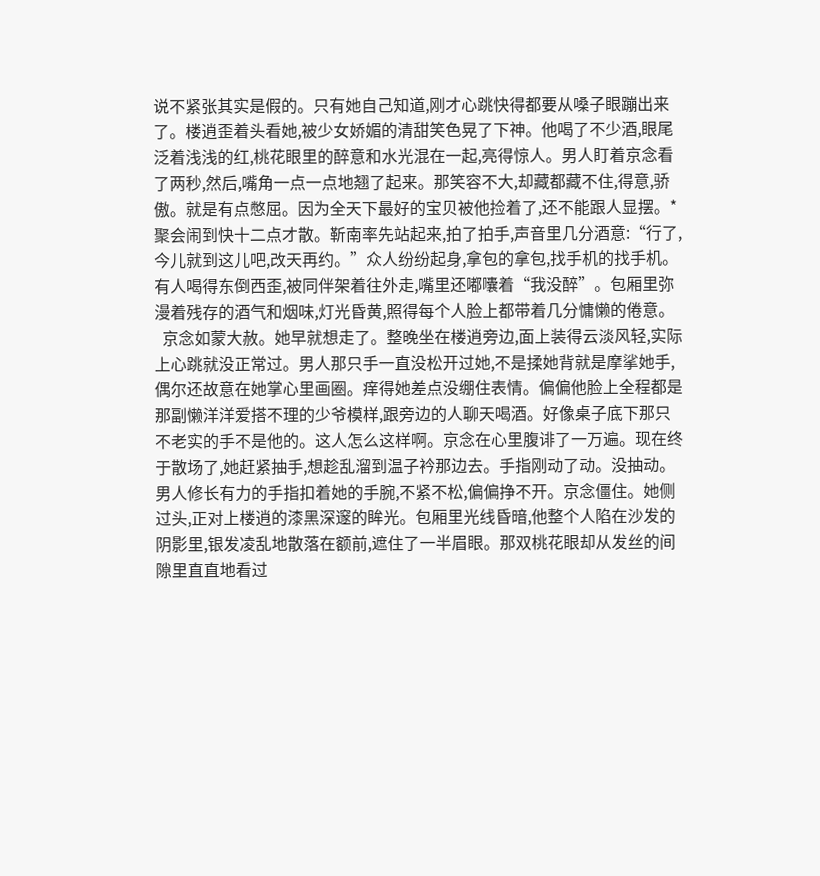说不紧张其实是假的。只有她自己知道,刚才心跳快得都要从嗓子眼蹦出来了。楼逍歪着头看她,被少女娇媚的清甜笑色晃了下神。他喝了不少酒,眼尾泛着浅浅的红,桃花眼里的醉意和水光混在一起,亮得惊人。男人盯着京念看了两秒,然后,嘴角一点一点地翘了起来。那笑容不大,却藏都藏不住,得意,骄傲。就是有点憋屈。因为全天下最好的宝贝被他捡着了,还不能跟人显摆。*聚会闹到快十二点才散。靳南率先站起来,拍了拍手,声音里几分酒意:“行了,今儿就到这儿吧,改天再约。”众人纷纷起身,拿包的拿包,找手机的找手机。有人喝得东倒西歪,被同伴架着往外走,嘴里还嘟囔着“我没醉”。包厢里弥漫着残存的酒气和烟味,灯光昏黄,照得每个人脸上都带着几分慵懒的倦意。
  京念如蒙大赦。她早就想走了。整晚坐在楼逍旁边,面上装得云淡风轻,实际上心跳就没正常过。男人那只手一直没松开过她,不是揉她背就是摩挲她手,偶尔还故意在她掌心里画圈。痒得她差点没绷住表情。偏偏他脸上全程都是那副懒洋洋爱搭不理的少爷模样,跟旁边的人聊天喝酒。好像桌子底下那只不老实的手不是他的。这人怎么这样啊。京念在心里腹诽了一万遍。现在终于散场了,她赶紧抽手,想趁乱溜到温子衿那边去。手指刚动了动。没抽动。男人修长有力的手指扣着她的手腕,不紧不松,偏偏挣不开。京念僵住。她侧过头,正对上楼逍的漆黑深邃的眸光。包厢里光线昏暗,他整个人陷在沙发的阴影里,银发凌乱地散落在额前,遮住了一半眉眼。那双桃花眼却从发丝的间隙里直直地看过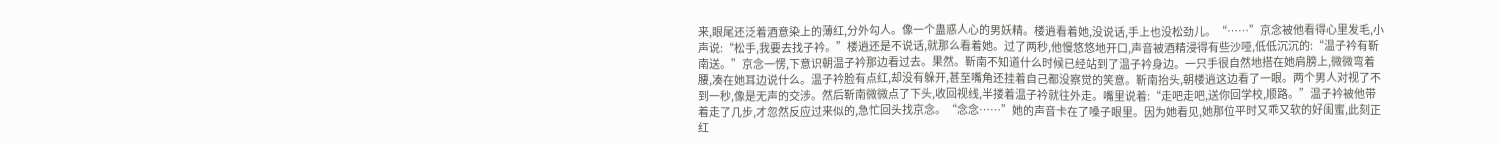来,眼尾还泛着酒意染上的薄红,分外勾人。像一个蛊惑人心的男妖精。楼逍看着她,没说话,手上也没松劲儿。“……”京念被他看得心里发毛,小声说:“松手,我要去找子衿。”楼逍还是不说话,就那么看着她。过了两秒,他慢悠悠地开口,声音被酒精浸得有些沙哑,低低沉沉的:“温子衿有靳南送。”京念一愣,下意识朝温子衿那边看过去。果然。靳南不知道什么时候已经站到了温子衿身边。一只手很自然地搭在她肩膀上,微微弯着腰,凑在她耳边说什么。温子衿脸有点红,却没有躲开,甚至嘴角还挂着自己都没察觉的笑意。靳南抬头,朝楼逍这边看了一眼。两个男人对视了不到一秒,像是无声的交涉。然后靳南微微点了下头,收回视线,半搂着温子衿就往外走。嘴里说着:“走吧走吧,送你回学校,顺路。”温子衿被他带着走了几步,才忽然反应过来似的,急忙回头找京念。“念念……”她的声音卡在了嗓子眼里。因为她看见,她那位平时又乖又软的好闺蜜,此刻正红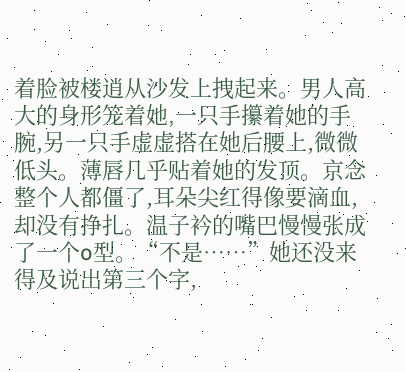着脸被楼逍从沙发上拽起来。男人高大的身形笼着她,一只手攥着她的手腕,另一只手虚虚搭在她后腰上,微微低头。薄唇几乎贴着她的发顶。京念整个人都僵了,耳朵尖红得像要滴血,却没有挣扎。温子衿的嘴巴慢慢张成了一个o型。“不是……”她还没来得及说出第三个字,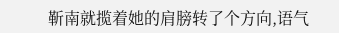靳南就揽着她的肩膀转了个方向,语气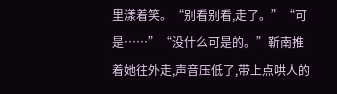里漾着笑。“别看别看,走了。”“可是……”“没什么可是的。”靳南推着她往外走,声音压低了,带上点哄人的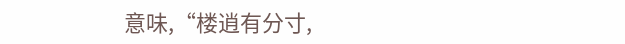意味,“楼逍有分寸,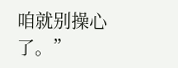咱就别操心了。”